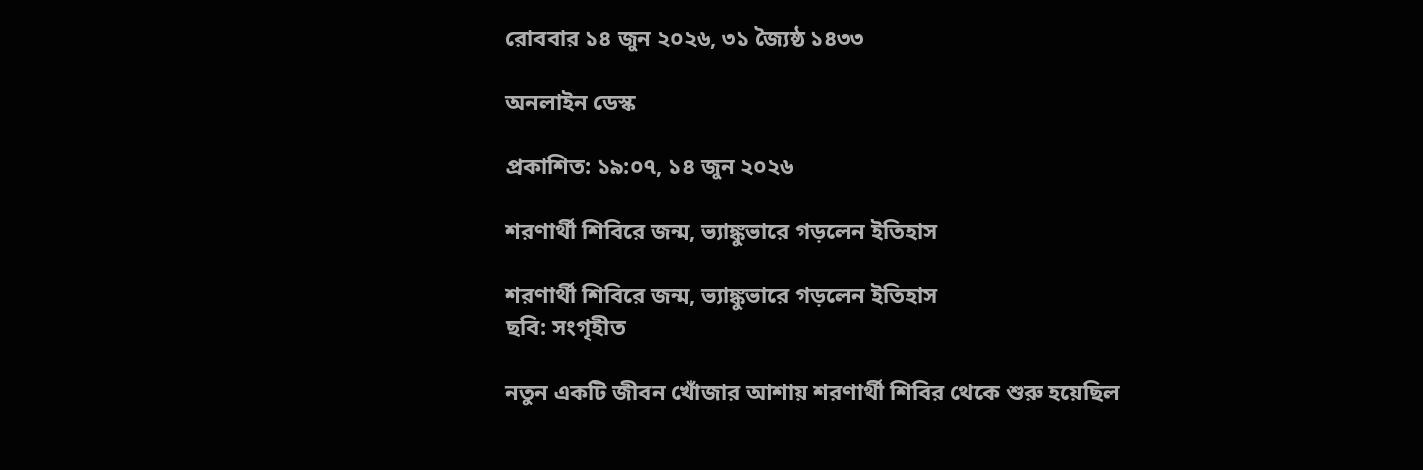রোববার ১৪ জুন ২০২৬, ৩১ জ্যৈষ্ঠ ১৪৩৩

অনলাইন ডেস্ক

প্রকাশিত: ১৯:০৭, ১৪ জুন ২০২৬

শরণার্থী শিবিরে জন্ম, ভ্যাঙ্কুভারে গড়লেন ইতিহাস

শরণার্থী শিবিরে জন্ম, ভ্যাঙ্কুভারে গড়লেন ইতিহাস
ছবি: সংগৃহীত

নতুন একটি জীবন খোঁজার আশায় শরণার্থী শিবির থেকে শুরু হয়েছিল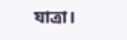যাত্রা।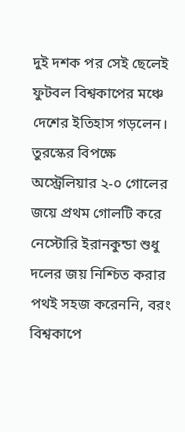দুই দশক পর সেই ছেলেই ফুটবল বিশ্বকাপের মঞ্চে দেশের ইতিহাস গড়লেন। তুরস্কের বিপক্ষে অস্ট্রেলিয়ার ২-০ গোলের জয়ে প্রথম গোলটি করে নেস্টোরি ইরানকুন্ডা শুধু দলের জয় নিশ্চিত করার পথই সহজ করেননি, বরং বিশ্বকাপে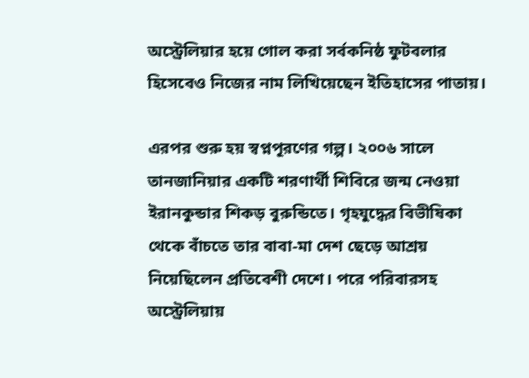অস্ট্রেলিয়ার হয়ে গোল করা সর্বকনিষ্ঠ ফুটবলার হিসেবেও নিজের নাম লিখিয়েছেন ইতিহাসের পাতায়।

এরপর শুরু হয় স্বপ্নপূরণের গল্প। ২০০৬ সালে তানজানিয়ার একটি শরণার্থী শিবিরে জন্ম নেওয়া ইরানকুন্ডার শিকড় বুরুন্ডিতে। গৃহযুদ্ধের বিভীষিকা থেকে বাঁচতে তার বাবা-মা দেশ ছেড়ে আশ্রয় নিয়েছিলেন প্রতিবেশী দেশে। পরে পরিবারসহ অস্ট্রেলিয়ায়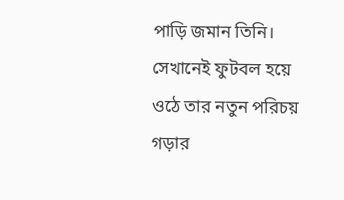পাড়ি জমান তিনি। সেখানেই ফুটবল হয়ে ওঠে তার নতুন পরিচয় গড়ার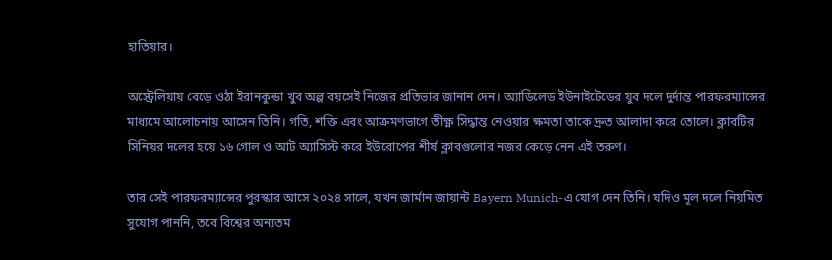হাতিয়ার।

অস্ট্রেলিয়ায় বেড়ে ওঠা ইরানকুন্ডা খুব অল্প বয়সেই নিজের প্রতিভার জানান দেন। অ্যাডিলেড ইউনাইটেডের যুব দলে দুর্দান্ত পারফরম্যান্সের মাধ্যমে আলোচনায় আসেন তিনি। গতি, শক্তি এবং আক্রমণভাগে তীক্ষ্ণ সিদ্ধান্ত নেওয়ার ক্ষমতা তাকে দ্রুত আলাদা করে তোলে। ক্লাবটির সিনিয়র দলের হয়ে ১৬ গোল ও আট অ্যাসিস্ট করে ইউরোপের শীর্ষ ক্লাবগুলোর নজর কেড়ে নেন এই তরুণ।

তার সেই পারফরম্যান্সের পুরস্কার আসে ২০২৪ সালে, যখন জার্মান জায়ান্ট Bayern Munich-এ যোগ দেন তিনি। যদিও মূল দলে নিয়মিত সুযোগ পাননি, তবে বিশ্বের অন্যতম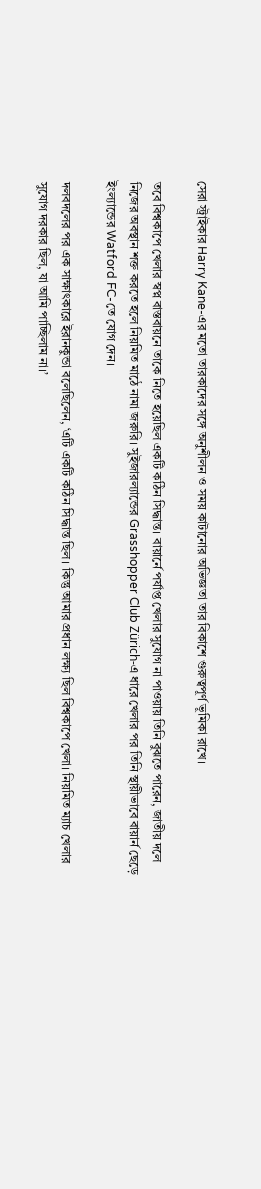সেরা স্ট্রাইকার Harry Kane-এর মতো তারকাদের সঙ্গে অনুশীলন ও সময় কাটানোর অভিজ্ঞতা তার বিকাশে গুরুত্বপূর্ণ ভূমিকা রাখে।

তবে বিশ্বকাপে খেলার স্বপ্ন বাস্তবায়নে তাকে নিতে হয়েছিল একটি কঠিন সিদ্ধান্ত। বায়ার্নে পর্যাপ্ত খেলার সুযোগ না পাওয়ায় তিনি বুঝতে পারেন, জাতীয় দলে নিজের অবস্থান শক্ত করতে হলে নিয়মিত মাঠে নামা জরুরি। সুইজারল্যান্ডের Grasshopper Club Zürich-এ ধারে খেলার পর তিনি স্থায়ীভাবে বায়ার্ন ছেড়ে ইংল্যান্ডের Watford FC-তে যোগ দেন।

দলবদলের পর এক সাক্ষাৎকারে ইরানকুন্ডা বলেছিলেন, ‘এটি একটি কঠিন সিদ্ধান্ত ছিল। কিন্তু আমার প্রধান লক্ষ্য ছিল বিশ্বকাপে খেলা। নিয়মিত ম্যাচ খেলার সুযোগ দরকার ছিল, যা আমি পাচ্ছিলাম না।’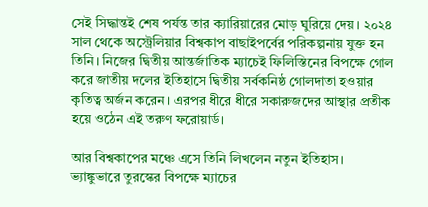সেই সিদ্ধান্তই শেষ পর্যন্ত তার ক্যারিয়ারের মোড় ঘুরিয়ে দেয়। ২০২৪ সাল থেকে অস্ট্রেলিয়ার বিশ্বকাপ বাছাইপর্বের পরিকল্পনায় যুক্ত হন তিনি। নিজের দ্বিতীয় আন্তর্জাতিক ম্যাচেই ফিলিস্তিনের বিপক্ষে গোল করে জাতীয় দলের ইতিহাসে দ্বিতীয় সর্বকনিষ্ঠ গোলদাতা হওয়ার কৃতিত্ব অর্জন করেন। এরপর ধীরে ধীরে সকারুজদের আস্থার প্রতীক হয়ে ওঠেন এই তরুণ ফরোয়ার্ড।

আর বিশ্বকাপের মঞ্চে এসে তিনি লিখলেন নতুন ইতিহাস। ভ্যাঙ্কুভারে তুরস্কের বিপক্ষে ম্যাচের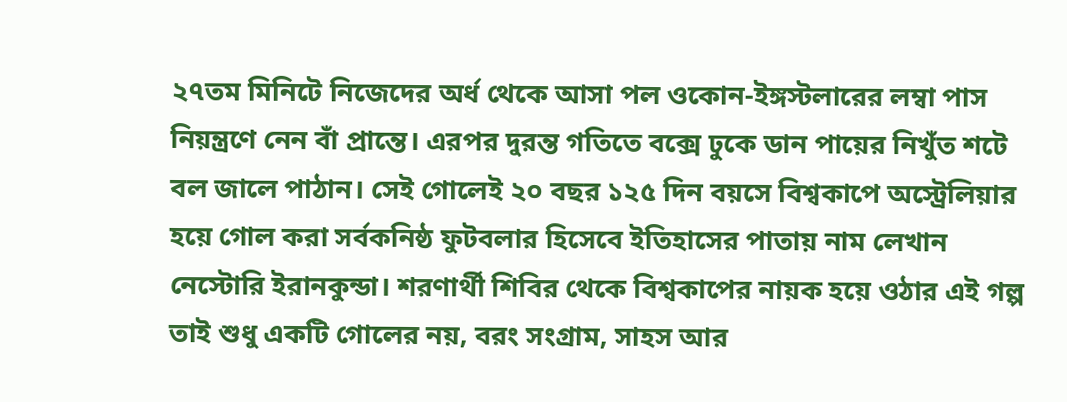২৭তম মিনিটে নিজেদের অর্ধ থেকে আসা পল ওকোন-ইঙ্গস্টলারের লম্বা পাস নিয়ন্ত্রণে নেন বাঁ প্রান্তে। এরপর দুরন্ত গতিতে বক্সে ঢুকে ডান পায়ের নিখুঁত শটে বল জালে পাঠান। সেই গোলেই ২০ বছর ১২৫ দিন বয়সে বিশ্বকাপে অস্ট্রেলিয়ার হয়ে গোল করা সর্বকনিষ্ঠ ফুটবলার হিসেবে ইতিহাসের পাতায় নাম লেখান নেস্টোরি ইরানকুন্ডা। শরণার্থী শিবির থেকে বিশ্বকাপের নায়ক হয়ে ওঠার এই গল্প তাই শুধু একটি গোলের নয়, বরং সংগ্রাম, সাহস আর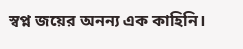স্বপ্ন জয়ের অনন্য এক কাহিনি।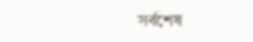সর্বশেষ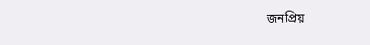জনপ্রিয়